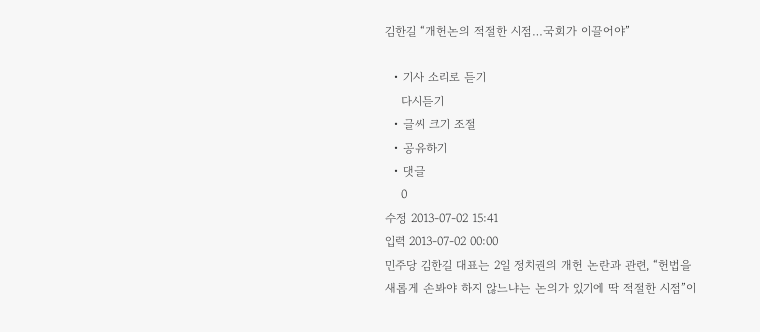김한길 “개헌논의 적절한 시점…국회가 이끌어야”

  • 기사 소리로 듣기
    다시듣기
  • 글씨 크기 조절
  • 공유하기
  • 댓글
    0
수정 2013-07-02 15:41
입력 2013-07-02 00:00
민주당 김한길 대표는 2일 정치권의 개헌 논란과 관련, “헌법을 새롭게 손봐야 하지 않느냐는 논의가 있기에 딱 적절한 시점”이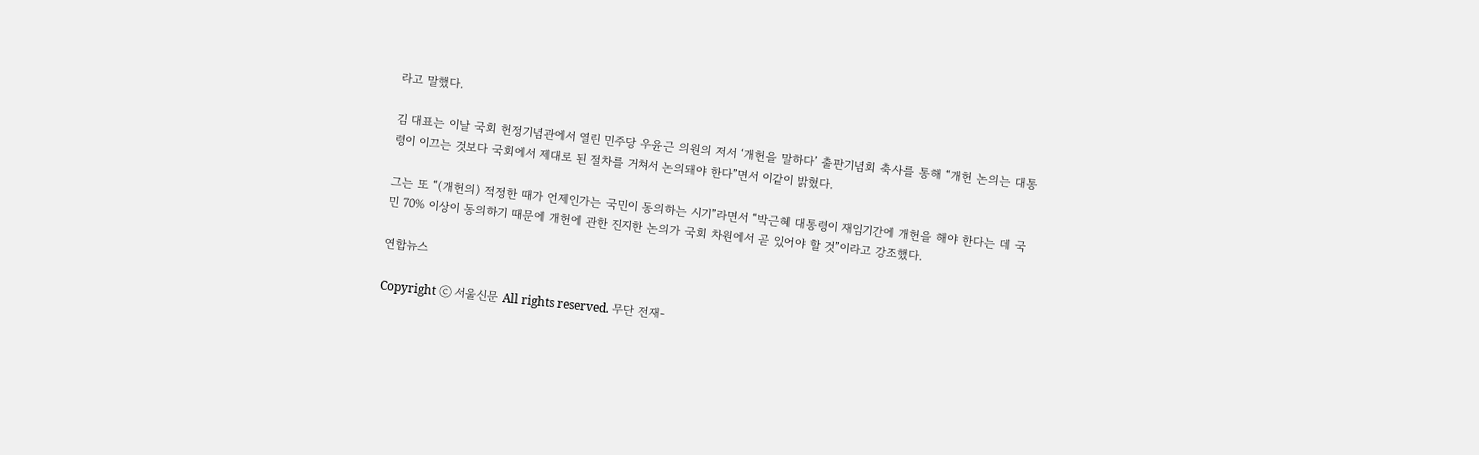라고 말했다.

김 대표는 이날 국회 헌정기념관에서 열린 민주당 우윤근 의원의 저서 ‘개헌을 말하다’ 출판기념회 축사를 통해 “개헌 논의는 대통령이 이끄는 것보다 국회에서 제대로 된 절차를 거쳐서 논의돼야 한다”면서 이같이 밝혔다.

그는 또 “(개헌의) 적정한 때가 언제인가는 국민이 동의하는 시기”라면서 “박근혜 대통령이 재임기간에 개헌을 해야 한다는 데 국민 70% 이상이 동의하기 때문에 개헌에 관한 진지한 논의가 국회 차원에서 곧 있어야 할 것”이라고 강조했다.

연합뉴스

Copyright ⓒ 서울신문 All rights reserved. 무단 전재-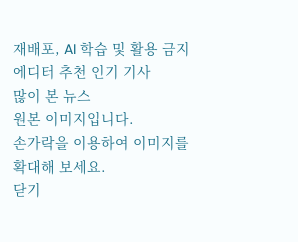재배포, AI 학습 및 활용 금지
에디터 추천 인기 기사
많이 본 뉴스
원본 이미지입니다.
손가락을 이용하여 이미지를 확대해 보세요.
닫기